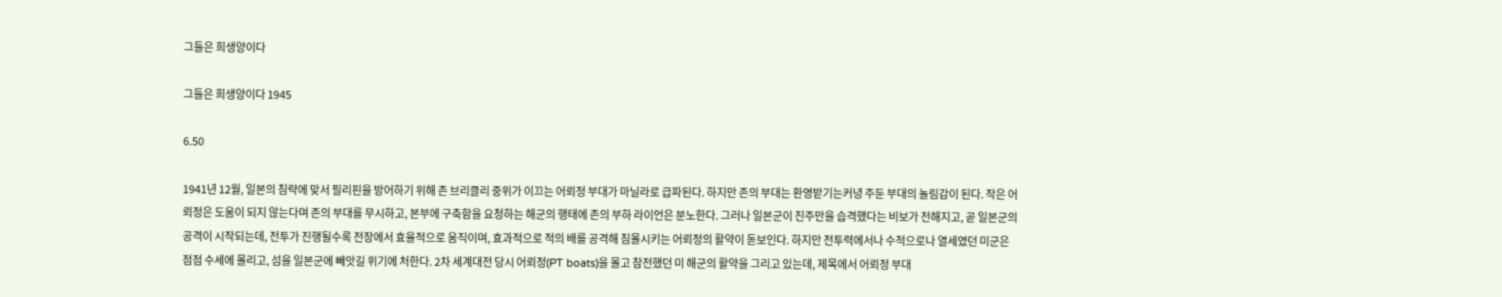그들은 희생양이다

그들은 희생양이다 1945

6.50

1941년 12월, 일본의 침략에 맞서 필리핀을 방어하기 위해 존 브리클리 중위가 이끄는 어뢰정 부대가 마닐라로 급파된다. 하지만 존의 부대는 환영받기는커녕 주둔 부대의 놀림감이 된다. 작은 어뢰정은 도움이 되지 않는다며 존의 부대를 무시하고, 본부에 구축함을 요청하는 해군의 행태에 존의 부하 라이언은 분노한다. 그러나 일본군이 진주만을 습격했다는 비보가 전해지고, 곧 일본군의 공격이 시작되는데, 전투가 진행될수록 전장에서 효율적으로 움직이며, 효과적으로 적의 배를 공격해 침몰시키는 어뢰정의 활약이 돋보인다. 하지만 전투력에서나 수적으로나 열세였던 미군은 점점 수세에 몰리고, 섬을 일본군에 빼앗길 위기에 처한다. 2차 세계대전 당시 어뢰정(PT boats)을 몰고 참전했던 미 해군의 활약을 그리고 있는데, 제목에서 어뢰정 부대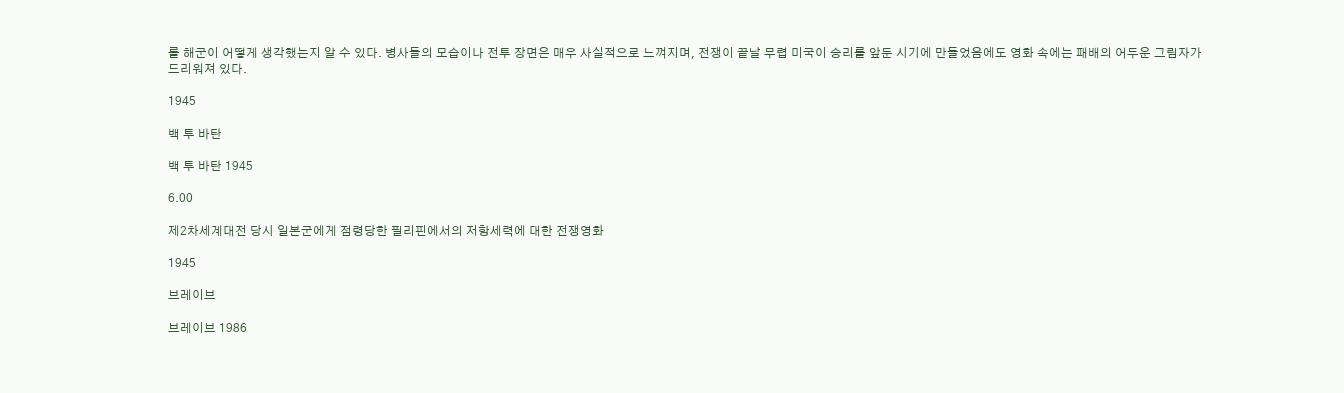를 해군이 어떻게 생각했는지 알 수 있다. 병사들의 모습이나 전투 장면은 매우 사실적으로 느껴지며, 전쟁이 끝날 무렵 미국이 승리를 앞둔 시기에 만들었음에도 영화 속에는 패배의 어두운 그림자가 드리워져 있다.

1945

백 투 바탄

백 투 바탄 1945

6.00

제2차세계대전 당시 일본군에게 점령당한 필리핀에서의 저항세력에 대한 전쟁영화

1945

브레이브

브레이브 1986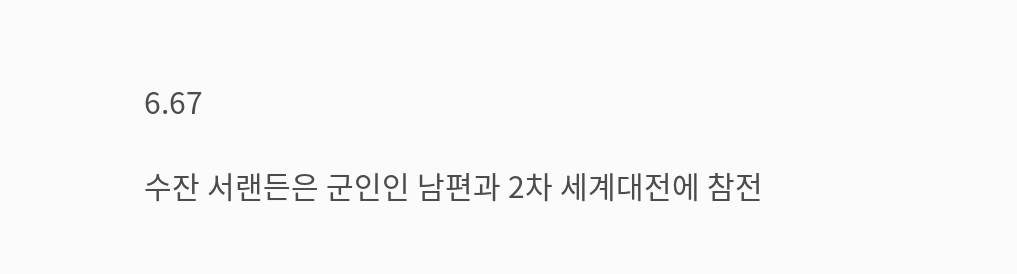6.67

수잔 서랜든은 군인인 남편과 2차 세계대전에 참전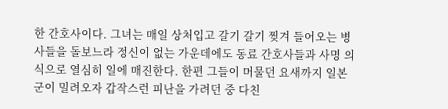한 간호사이다. 그녀는 매일 상처입고 갈기 갈기 찢겨 들어오는 병사들을 돌보느라 정신이 없는 가운데에도 동료 간호사들과 사명 의식으로 열심히 일에 매진한다. 한편 그들이 머물던 요새까지 일본군이 밀려오자 갑작스런 피난을 가려던 중 다친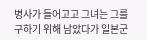병사가 들어고고 그녀는 그를 구하기 위해 남았다가 일본군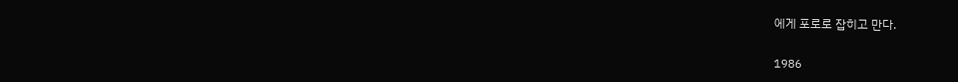에게 포로로 잡히고 만다.

1986